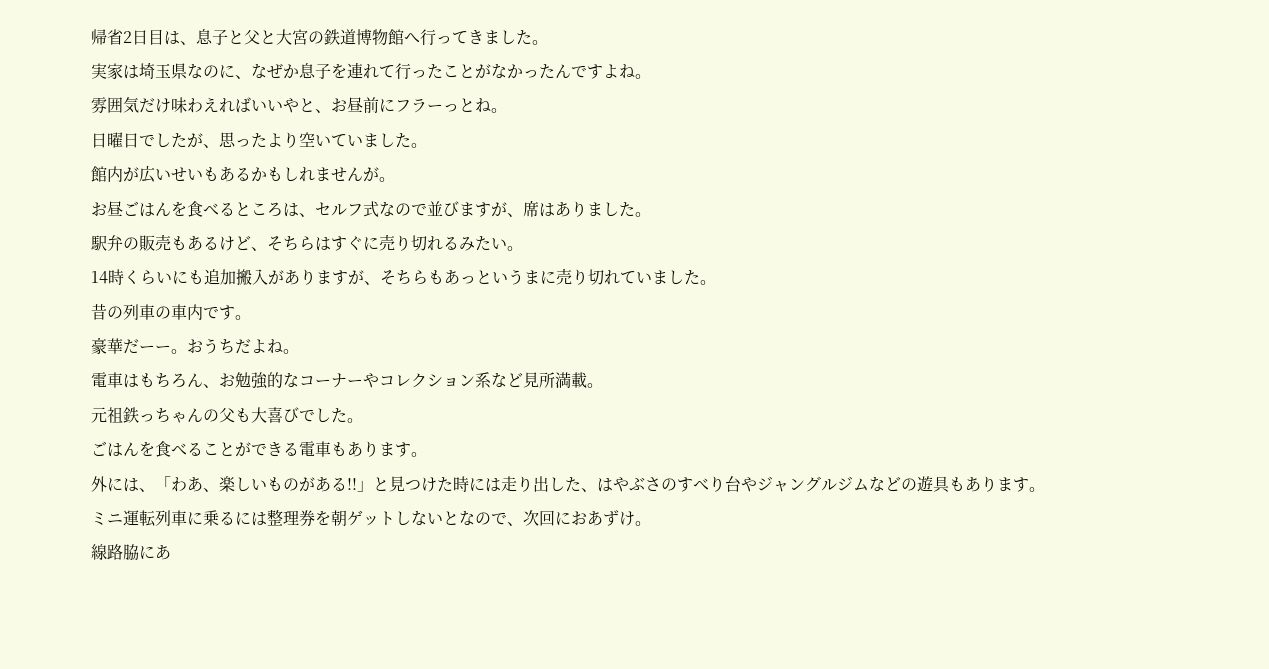帰省2日目は、息子と父と大宮の鉄道博物館へ行ってきました。
実家は埼玉県なのに、なぜか息子を連れて行ったことがなかったんですよね。
雰囲気だけ味わえればいいやと、お昼前にフラーっとね。
日曜日でしたが、思ったより空いていました。
館内が広いせいもあるかもしれませんが。
お昼ごはんを食べるところは、セルフ式なので並びますが、席はありました。
駅弁の販売もあるけど、そちらはすぐに売り切れるみたい。
14時くらいにも追加搬入がありますが、そちらもあっというまに売り切れていました。
昔の列車の車内です。
豪華だーー。おうちだよね。
電車はもちろん、お勉強的なコーナーやコレクション系など見所満載。
元祖鉄っちゃんの父も大喜びでした。
ごはんを食べることができる電車もあります。
外には、「わあ、楽しいものがある!!」と見つけた時には走り出した、はやぶさのすべり台やジャングルジムなどの遊具もあります。
ミニ運転列車に乗るには整理券を朝ゲットしないとなので、次回におあずけ。
線路脇にあ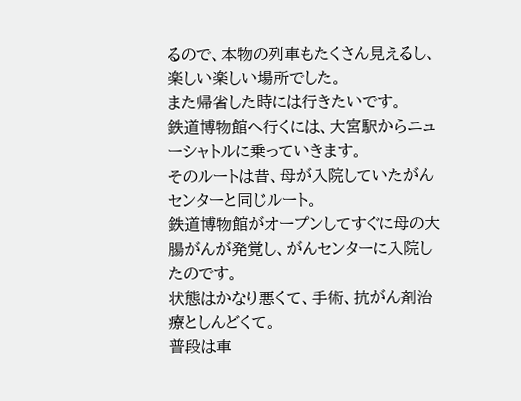るので、本物の列車もたくさん見えるし、楽しい楽しい場所でした。
また帰省した時には行きたいです。
鉄道博物館へ行くには、大宮駅からニューシャトルに乗っていきます。
そのルートは昔、母が入院していたがんセンターと同じルート。
鉄道博物館がオープンしてすぐに母の大腸がんが発覚し、がんセンターに入院したのです。
状態はかなり悪くて、手術、抗がん剤治療としんどくて。
普段は車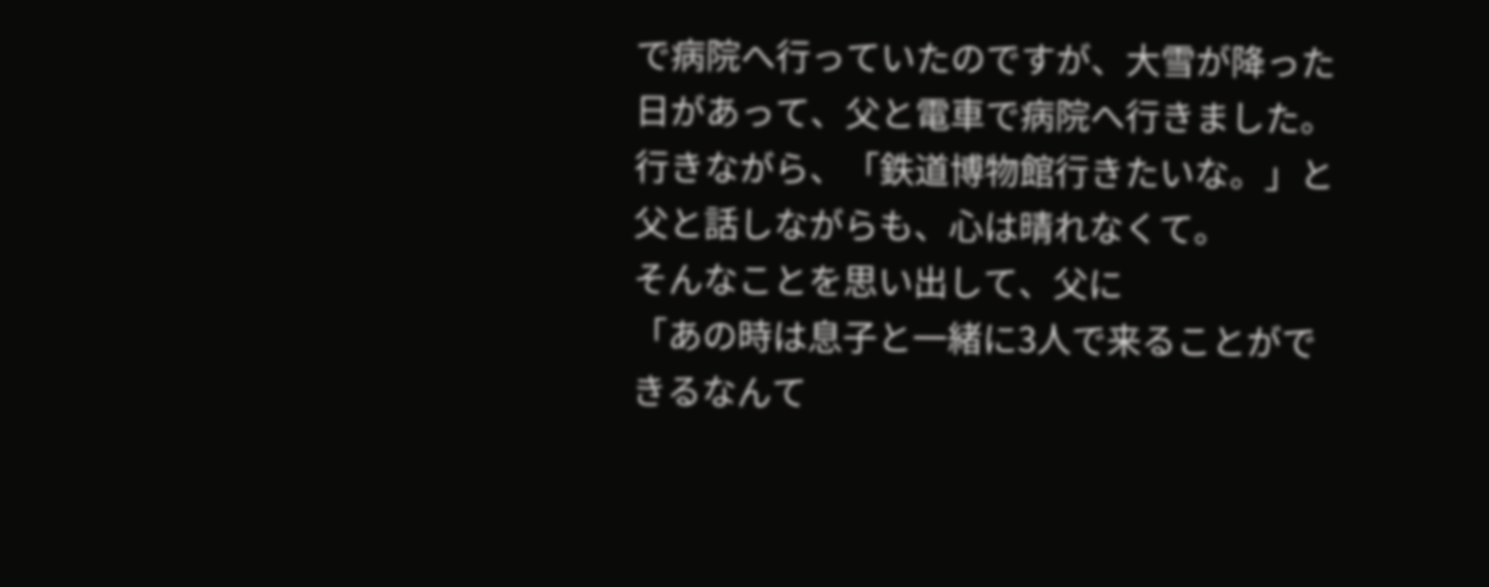で病院へ行っていたのですが、大雪が降った日があって、父と電車で病院へ行きました。
行きながら、「鉄道博物館行きたいな。」と父と話しながらも、心は晴れなくて。
そんなことを思い出して、父に
「あの時は息子と一緒に3人で来ることができるなんて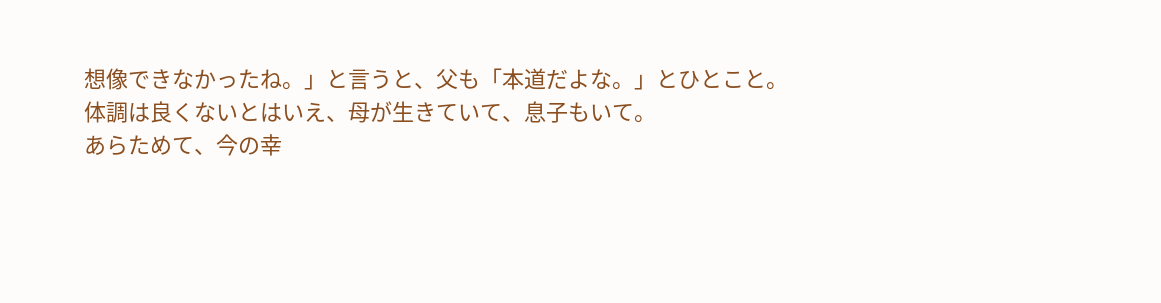想像できなかったね。」と言うと、父も「本道だよな。」とひとこと。
体調は良くないとはいえ、母が生きていて、息子もいて。
あらためて、今の幸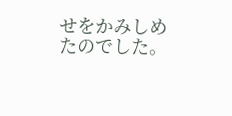せをかみしめたのでした。